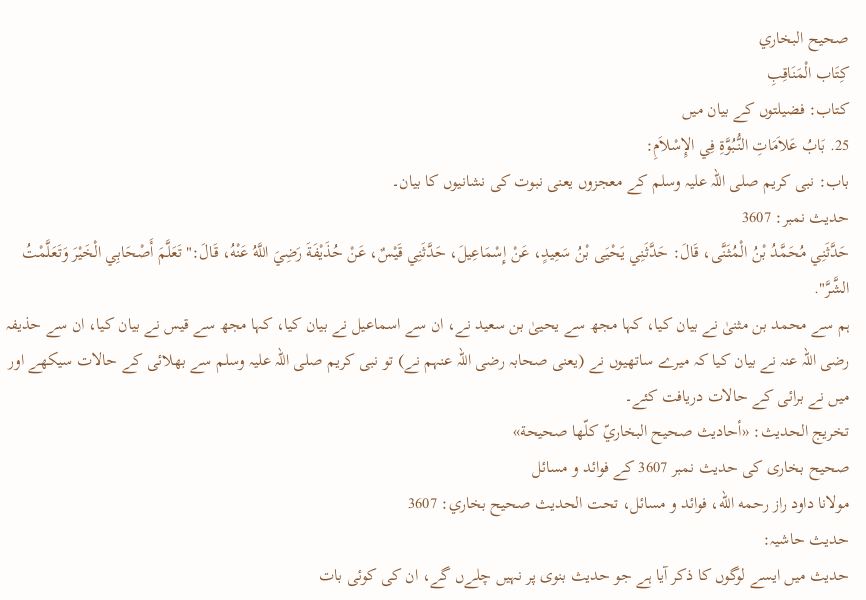صحيح البخاري
كِتَاب الْمَنَاقِبِ
کتاب: فضیلتوں کے بیان میں
25. بَابُ عَلاَمَاتِ النُّبُوَّةِ فِي الإِسْلاَمِ:
باب: نبی کریم صلی اللہ علیہ وسلم کے معجزوں یعنی نبوت کی نشانیوں کا بیان۔
حدیث نمبر: 3607
حَدَّثَنِي مُحَمَّدُ بْنُ الْمُثَنَّى، قَالَ: حَدَّثَنِي يَحْيَى بْنُ سَعِيدٍ، عَنْ إِسْمَاعِيلَ، حَدَّثَنِي قَيْسٌ، عَنْ حُذَيْفَةَ رَضِيَ اللَّهُ عَنْهُ، قَالَ:" تَعَلَّمَ أَصْحَابِي الْخَيْرَ وَتَعَلَّمْتُ الشَّرَّ".
ہم سے محمد بن مثنیٰ نے بیان کیا، کہا مجھ سے یحییٰ بن سعید نے، ان سے اسماعیل نے بیان کیا، کہا مجھ سے قیس نے بیان کیا، ان سے حذیفہ رضی اللہ عنہ نے بیان کیا کہ میرے ساتھیوں نے (یعنی صحابہ رضی اللہ عنہم نے) تو نبی کریم صلی اللہ علیہ وسلم سے بھلائی کے حالات سیکھے اور میں نے برائی کے حالات دریافت کئے۔
تخریج الحدیث: «أحاديث صحيح البخاريّ كلّها صحيحة»
صحیح بخاری کی حدیث نمبر 3607 کے فوائد و مسائل
مولانا داود راز رحمه الله، فوائد و مسائل، تحت الحديث صحيح بخاري: 3607
حدیث حاشیہ:
حدیث میں ایسے لوگوں کا ذکر آیا ہے جو حدیث بنوی پر نہیں چلےں گے، ان کی کوئی بات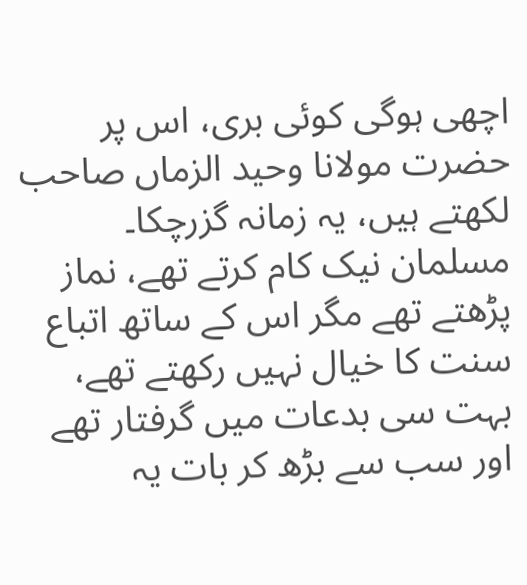اچھی ہوگی کوئی بری، اس پر حضرت مولانا وحید الزماں صاحب لکھتے ہیں، یہ زمانہ گزرچکا۔
مسلمان نیک کام کرتے تھے، نماز پڑھتے تھے مگر اس کے ساتھ اتباع سنت کا خیال نہیں رکھتے تھے، بہت سی بدعات میں گرفتار تھے اور سب سے بڑھ کر بات یہ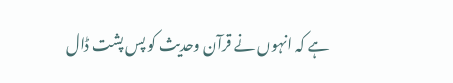ہے کہ انہوں نے قرآن وحدیث کو پس پشت ڈال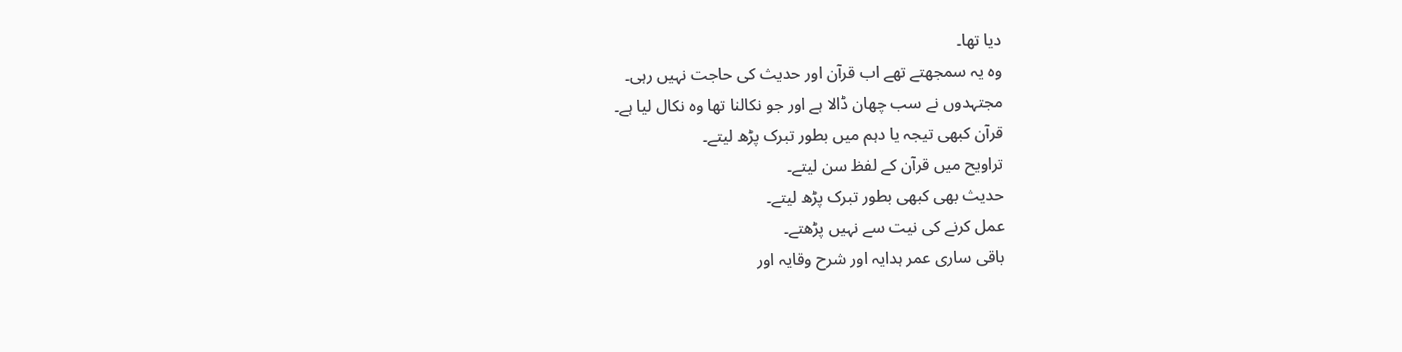دیا تھا۔
وہ یہ سمجھتے تھے اب قرآن اور حدیث کی حاجت نہیں رہی۔
مجتہدوں نے سب چھان ڈالا ہے اور جو نکالنا تھا وہ نکال لیا ہے۔
قرآن کبھی تیجہ یا دہم میں بطور تبرک پڑھ لیتے۔
تراویح میں قرآن کے لفظ سن لیتے۔
حدیث بھی کبھی بطور تبرک پڑھ لیتے۔
عمل کرنے کی نیت سے نہیں پڑھتے۔
باقی ساری عمر ہدایہ اور شرح وقایہ اور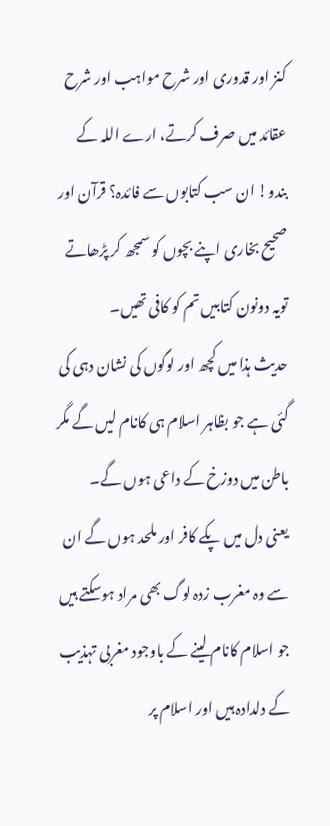کنز اور قدوری اور شرح مواہب اور شرح عقائد میں صرف کرتے، ارے اللہ کے بندو! ان سب کتابوں سے فائدہ؟ قرآن اور صحیح بخاری اپنے بچوں کو سمجھ کر پڑھاتے تویہ دونون کتابیں تم کو کافی تھیں۔
حدیث ہذا میں کچھ اور لوگوں کی نشان دہی کی گئی ہے جو بظاہر اسلام ہی کانام لیں گے مگر باطن میں دوزخ کے داعی ہوں گے۔
یعنی دل میں پکے کافر اور ملحد ہوں گے ان سے وہ مغرب زدہ لوگ بھی مراد ہوسکتے ہیں جو اسلام کانام لینے کے باوجود مغربی تہذیب کے دلدادہ ہیں اور اسلام پر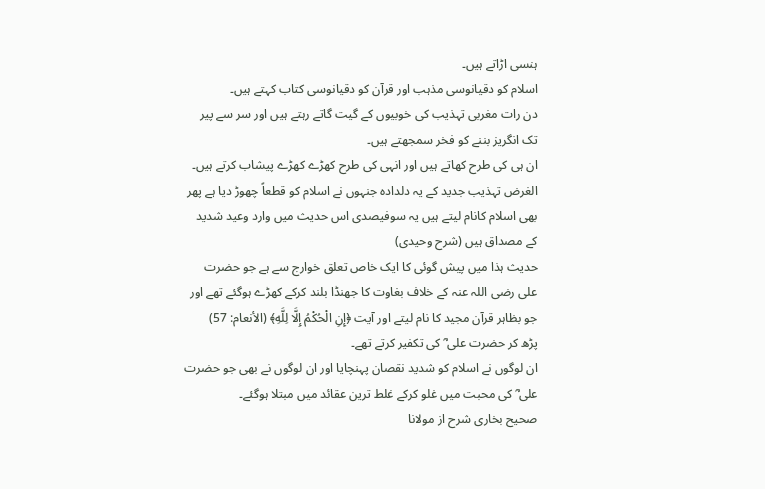ہنسی اڑاتے ہیں۔
اسلام کو دقیانوسی مذہب اور قرآن کو دقیانوسی کتاب کہتے ہیں۔
دن رات مغربی تہذیب کی خوبیوں کے گیت گاتے رہتے ہیں اور سر سے پیر تک انگریز بننے کو فخر سمجھتے ہیں۔
ان ہی کی طرح کھاتے ہیں اور انہی کی طرح کھڑے کھڑے پیشاب کرتے ہیں۔
الغرض تہذیب جدید کے یہ دلدادہ جنہوں نے اسلام کو قطعاً چھوڑ دیا ہے پھر بھی اسلام کانام لیتے ہیں یہ سوفیصدی اس حدیث میں وارد وعید شدید کے مصداق ہیں (شرح وحیدی)
حدیث ہذا میں پیش گوئی کا ایک خاص تعلق خوارج سے ہے جو حضرت علی رضی اللہ عنہ کے خلاف بغاوت کا جھنڈا بلند کرکے کھڑے ہوگئے تھے اور جو بظاہر قرآن مجید کا نام لیتے اور آیت ﴿إِنِ الْحُكْمُ إِلَّا لِلَّهِ﴾ (الأنعام: 57)
پڑھ کر حضرت علی ؓ کی تکفیر کرتے تھے۔
ان لوگوں نے اسلام کو شدید نقصان پہنچایا اور ان لوگوں نے بھی جو حضرت علی ؓ کی محبت میں غلو کرکے غلط ترین عقائد میں مبتلا ہوگئے۔
صحیح بخاری شرح از مولانا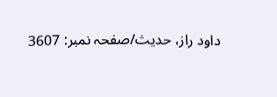داود راز، حدیث/صفحہ نمبر: 3607